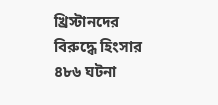খ্রিস্টানদের বিরুদ্ধে হিংসার ৪৮৬ ঘটনা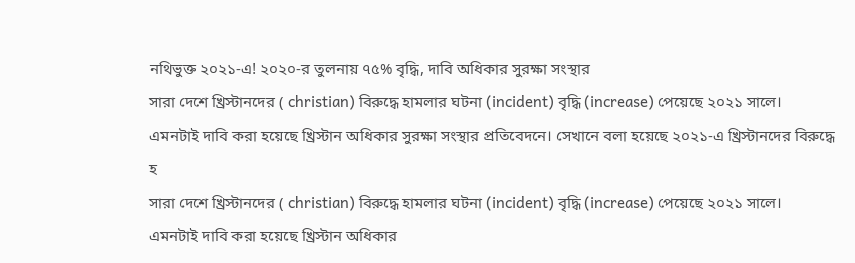নথিভুক্ত ২০২১-এ! ২০২০-র তুলনায় ৭৫% বৃদ্ধি, দাবি অধিকার সুরক্ষা সংস্থার
সারা দেশে খ্রিস্টানদের ( christian) বিরুদ্ধে হামলার ঘটনা (incident) বৃদ্ধি (increase) পেয়েছে ২০২১ সালে। এমনটাই দাবি করা হয়েছে খ্রিস্টান অধিকার সুরক্ষা সংস্থার প্রতিবেদনে। সেখানে বলা হয়েছে ২০২১-এ খ্রিস্টানদের বিরুদ্ধে হ
সারা দেশে খ্রিস্টানদের ( christian) বিরুদ্ধে হামলার ঘটনা (incident) বৃদ্ধি (increase) পেয়েছে ২০২১ সালে। এমনটাই দাবি করা হয়েছে খ্রিস্টান অধিকার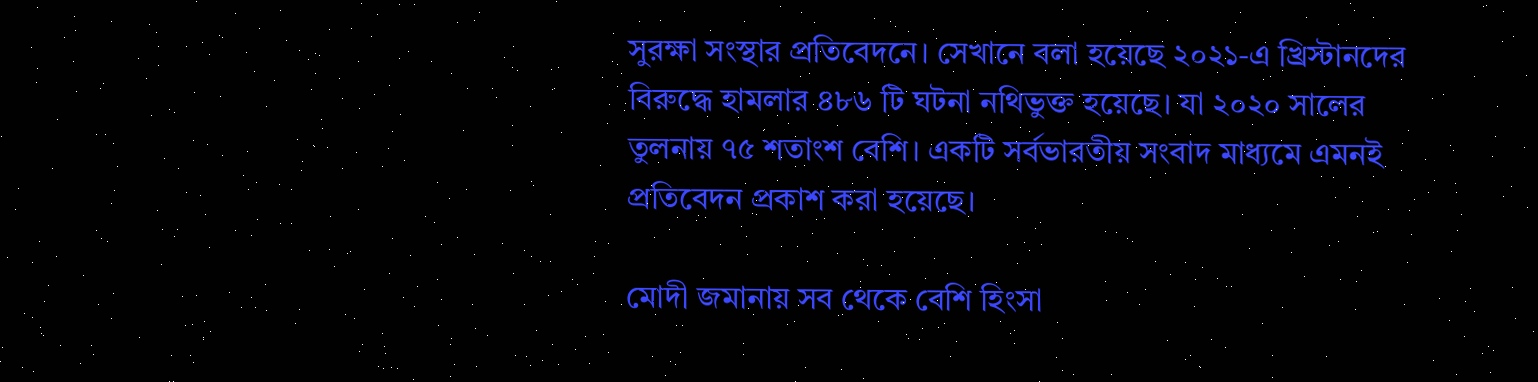সুরক্ষা সংস্থার প্রতিবেদনে। সেখানে বলা হয়েছে ২০২১-এ খ্রিস্টানদের বিরুদ্ধে হামলার ৪৮৬ টি ঘটনা নথিভুক্ত হয়েছে। যা ২০২০ সালের তুলনায় ৭৫ শতাংশ বেশি। একটি সর্বভারতীয় সংবাদ মাধ্যমে এমনই প্রতিবেদন প্রকাশ করা হয়েছে।

মোদী জমানায় সব থেকে বেশি হিংসা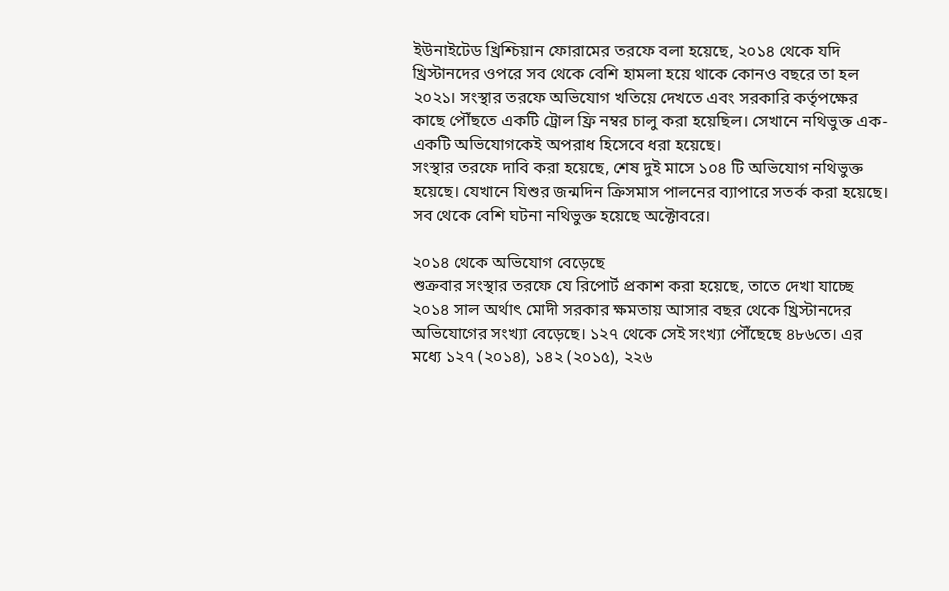ইউনাইটেড খ্রিশ্চিয়ান ফোরামের তরফে বলা হয়েছে, ২০১৪ থেকে যদি খ্রিস্টানদের ওপরে সব থেকে বেশি হামলা হয়ে থাকে কোনও বছরে তা হল ২০২১। সংস্থার তরফে অভিযোগ খতিয়ে দেখতে এবং সরকারি কর্তৃপক্ষের কাছে পৌঁছতে একটি ট্রোল ফ্রি নম্বর চালু করা হয়েছিল। সেখানে নথিভুক্ত এক-একটি অভিযোগকেই অপরাধ হিসেবে ধরা হয়েছে।
সংস্থার তরফে দাবি করা হয়েছে, শেষ দুই মাসে ১০৪ টি অভিযোগ নথিভুক্ত হয়েছে। যেখানে যিশুর জন্মদিন ক্রিসমাস পালনের ব্যাপারে সতর্ক করা হয়েছে। সব থেকে বেশি ঘটনা নথিভুক্ত হয়েছে অক্টোবরে।

২০১৪ থেকে অভিযোগ বেড়েছে
শুক্রবার সংস্থার তরফে যে রিপোর্ট প্রকাশ করা হয়েছে, তাতে দেখা যাচ্ছে ২০১৪ সাল অর্থাৎ মোদী সরকার ক্ষমতায় আসার বছর থেকে খ্রিস্টানদের অভিযোগের সংখ্যা বেড়েছে। ১২৭ থেকে সেই সংখ্যা পৌঁছেছে ৪৮৬তে। এর মধ্যে ১২৭ (২০১৪), ১৪২ (২০১৫), ২২৬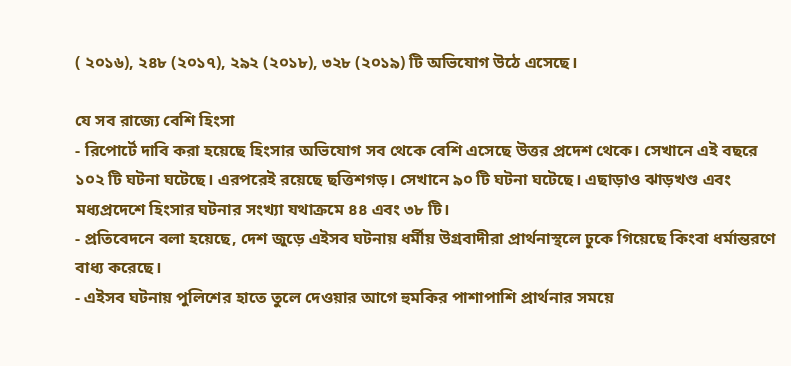( ২০১৬), ২৪৮ (২০১৭), ২৯২ (২০১৮), ৩২৮ (২০১৯) টি অভিযোগ উঠে এসেছে।

যে সব রাজ্যে বেশি হিংসা
- রিপোর্টে দাবি করা হয়েছে হিংসার অভিযোগ সব থেকে বেশি এসেছে উত্তর প্রদেশ থেকে। সেখানে এই বছরে ১০২ টি ঘটনা ঘটেছে। এরপরেই রয়েছে ছত্তিশগড়। সেখানে ৯০ টি ঘটনা ঘটেছে। এছাড়াও ঝাড়খণ্ড এবং মধ্যপ্রদেশে হিংসার ঘটনার সংখ্যা যথাক্রমে ৪৪ এবং ৩৮ টি।
- প্রতিবেদনে বলা হয়েছে, দেশ জুড়ে এইসব ঘটনায় ধর্মীয় উগ্রবাদীরা প্রার্থনাস্থলে ঢুকে গিয়েছে কিংবা ধর্মান্তরণে বাধ্য করেছে।
- এইসব ঘটনায় পুলিশের হাতে তুলে দেওয়ার আগে হুমকির পাশাপাশি প্রার্থনার সময়ে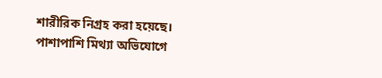শারীরিক নিগ্রহ করা হয়েছে। পাশাপাশি মিথ্যা অভিযোগে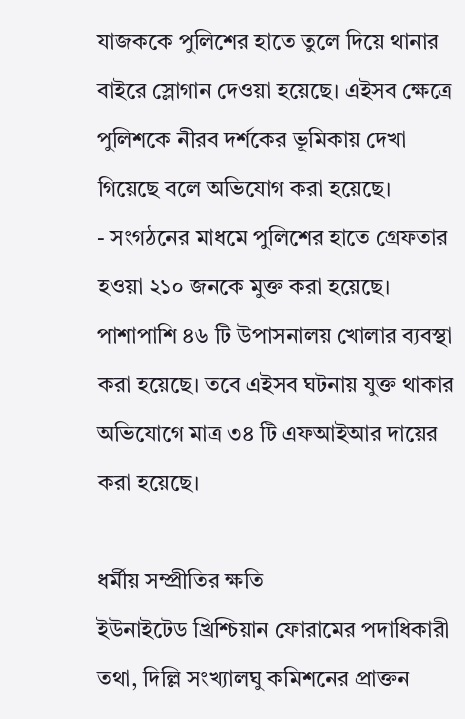যাজককে পুলিশের হাতে তুলে দিয়ে থানার বাইরে স্লোগান দেওয়া হয়েছে। এইসব ক্ষেত্রে পুলিশকে নীরব দর্শকের ভূমিকায় দেখা গিয়েছে বলে অভিযোগ করা হয়েছে।
- সংগঠনের মাধমে পুলিশের হাতে গ্রেফতার হওয়া ২১০ জনকে মুক্ত করা হয়েছে। পাশাপাশি ৪৬ টি উপাসনালয় খোলার ব্যবস্থা করা হয়েছে। তবে এইসব ঘটনায় যুক্ত থাকার অভিযোগে মাত্র ৩৪ টি এফআইআর দায়ের করা হয়েছে।

ধর্মীয় সম্প্রীতির ক্ষতি
ইউনাইটেড খ্রিশ্চিয়ান ফোরামের পদাধিকারী তথা, দিল্লি সংখ্যালঘু কমিশনের প্রাক্তন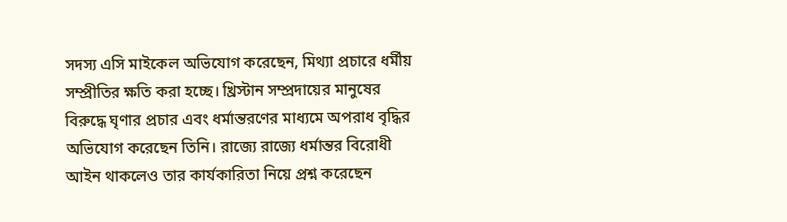সদস্য এসি মাইকেল অভিযোগ করেছেন, মিথ্যা প্রচারে ধর্মীয় সম্প্রীতির ক্ষতি করা হচ্ছে। খ্রিস্টান সম্প্রদায়ের মানুষের বিরুদ্ধে ঘৃণার প্রচার এবং ধর্মান্তরণের মাধ্যমে অপরাধ বৃদ্ধির অভিযোগ করেছেন তিনি। রাজ্যে রাজ্যে ধর্মান্তর বিরোধী আইন থাকলেও তার কার্যকারিতা নিয়ে প্রশ্ন করেছেন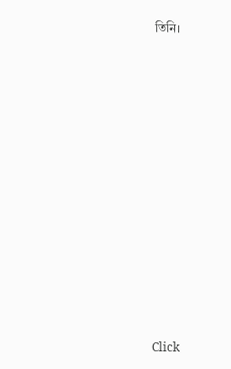তিনি।












Click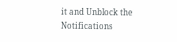it and Unblock the Notifications